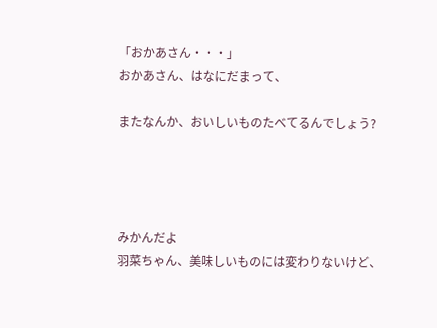「おかあさん・・・」
おかあさん、はなにだまって、

またなんか、おいしいものたべてるんでしょう?




みかんだよ
羽菜ちゃん、美味しいものには変わりないけど、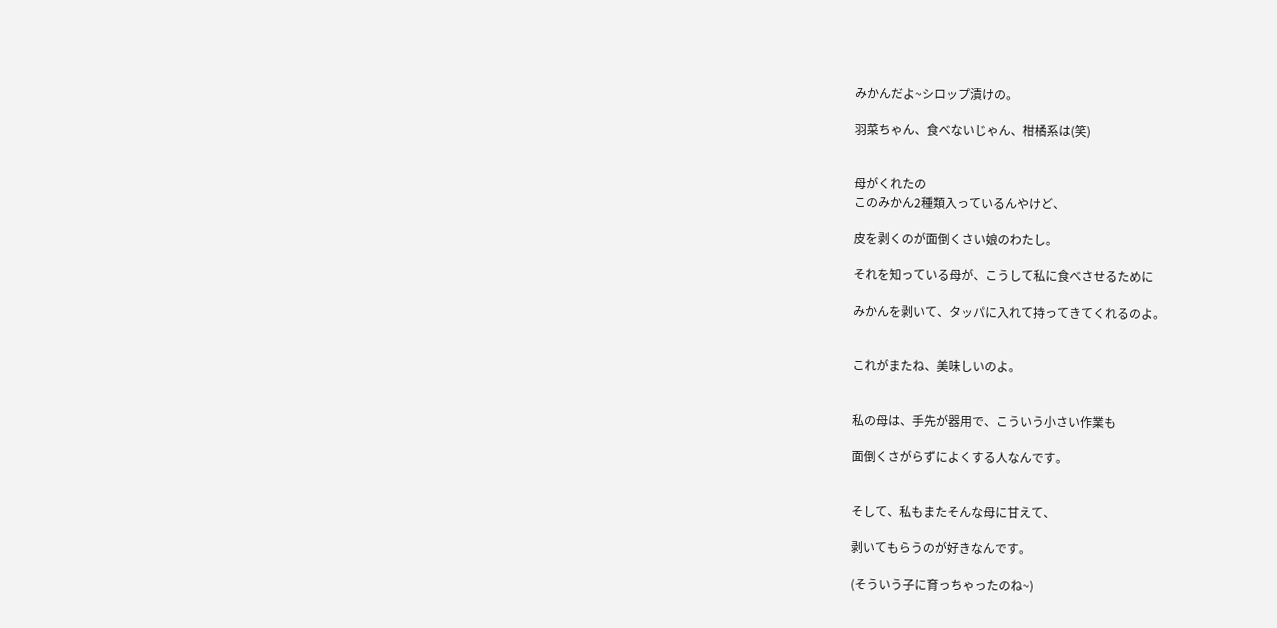みかんだよ~シロップ漬けの。

羽菜ちゃん、食べないじゃん、柑橘系は(笑)


母がくれたの
このみかん2種類入っているんやけど、

皮を剥くのが面倒くさい娘のわたし。

それを知っている母が、こうして私に食べさせるために

みかんを剥いて、タッパに入れて持ってきてくれるのよ。


これがまたね、美味しいのよ。


私の母は、手先が器用で、こういう小さい作業も

面倒くさがらずによくする人なんです。


そして、私もまたそんな母に甘えて、

剥いてもらうのが好きなんです。

(そういう子に育っちゃったのね~)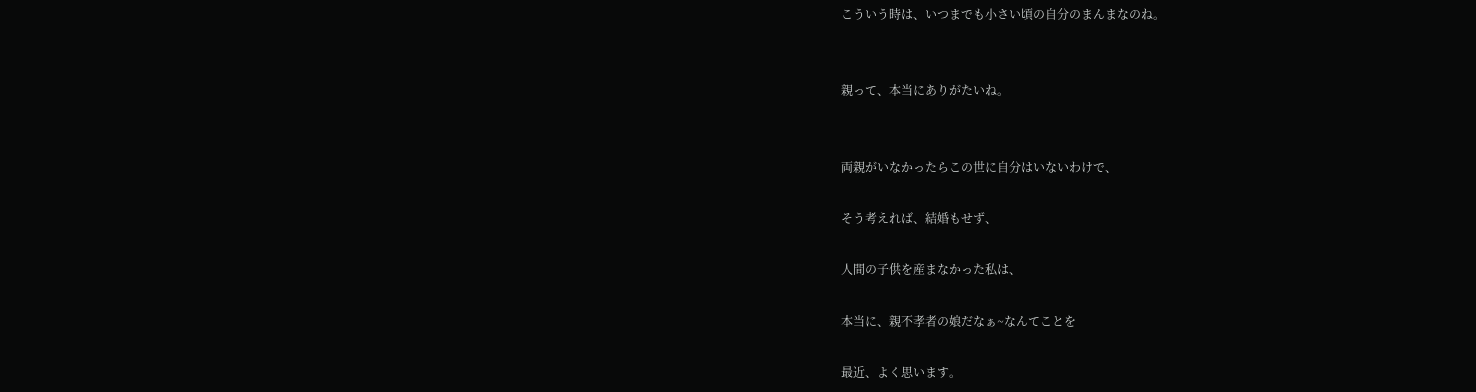こういう時は、いつまでも小さい頃の自分のまんまなのね。


親って、本当にありがたいね。


両親がいなかったらこの世に自分はいないわけで、

そう考えれば、結婚もせず、

人間の子供を産まなかった私は、

本当に、親不孝者の娘だなぁ~なんてことを

最近、よく思います。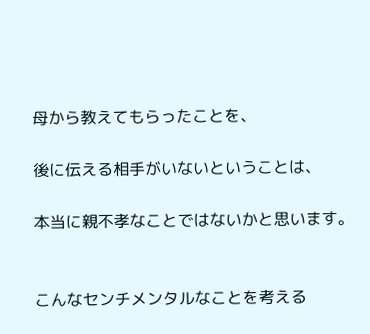母から教えてもらったことを、

後に伝える相手がいないということは、

本当に親不孝なことではないかと思います。


こんなセンチメンタルなことを考える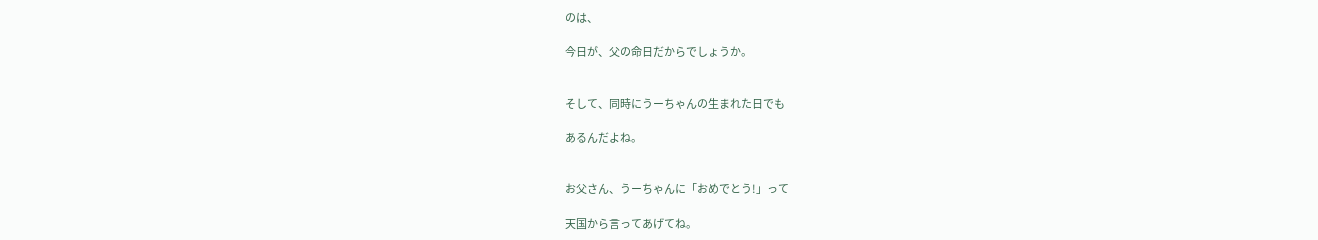のは、

今日が、父の命日だからでしょうか。


そして、同時にうーちゃんの生まれた日でも

あるんだよね。


お父さん、うーちゃんに「おめでとう!」って

天国から言ってあげてね。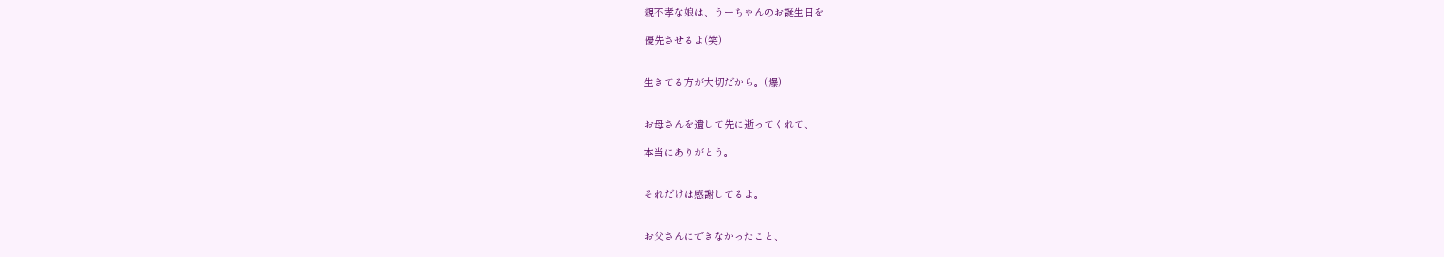親不孝な娘は、うーちゃんのお誕生日を

優先させるよ(笑)


生きてる方が大切だから。(爆)


お母さんを遺して先に逝ってくれて、

本当にありがとう。


それだけは感謝してるよ。


お父さんにできなかったこと、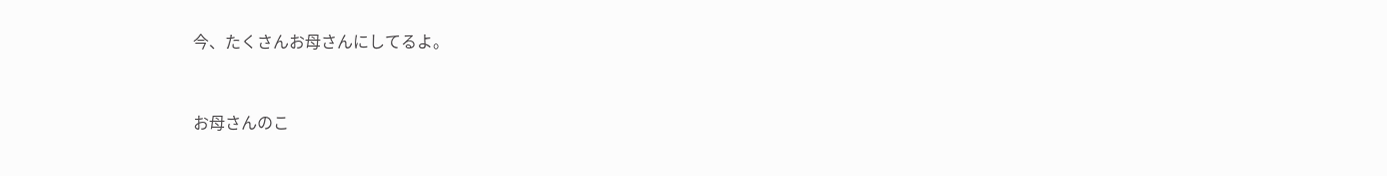今、たくさんお母さんにしてるよ。


お母さんのこ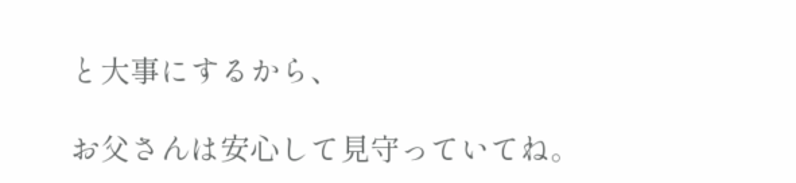と大事にするから、

お父さんは安心して見守っていてね。